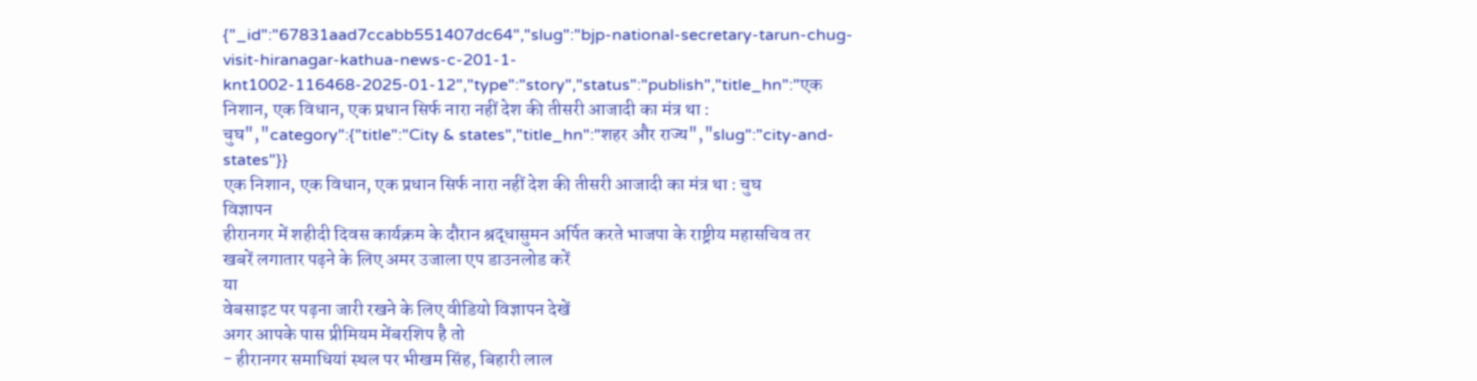{"_id":"67831aad7ccabb551407dc64","slug":"bjp-national-secretary-tarun-chug-visit-hiranagar-kathua-news-c-201-1-knt1002-116468-2025-01-12","type":"story","status":"publish","title_hn":"एक निशान, एक विधान, एक प्रधान सिर्फ नारा नहीं देश की तीसरी आजादी का मंत्र था : चुघ","category":{"title":"City & states","title_hn":"शहर और राज्य","slug":"city-and-states"}}
एक निशान, एक विधान, एक प्रधान सिर्फ नारा नहीं देश की तीसरी आजादी का मंत्र था : चुघ
विज्ञापन
हीरानगर में शहीदी दिवस कार्यक्रम के दौरान श्रद्धासुमन अर्पित करते भाजपा के राष्ट्रीय महासचिव तर
खबरें लगातार पढ़ने के लिए अमर उजाला एप डाउनलोड करें
या
वेबसाइट पर पढ़ना जारी रखने के लिए वीडियो विज्ञापन देखें
अगर आपके पास प्रीमियम मेंबरशिप है तो
- हीरानगर समाधियां स्थल पर भीखम सिंह, बिहारी लाल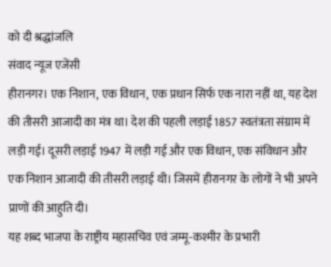को दी श्रद्धांजलि
संवाद न्यूज एजेंसी
हीरानगर। एक निशान, एक विधान, एक प्रधान सिर्फ एक नारा नहीं था, यह देश की तीसरी आजादी का मंत्र था। देश की पहली लड़ाई 1857 स्वतंत्रता संग्राम में लड़ी गई। दूसरी लड़ाई 1947 में लड़ी गई और एक विधान, एक संविधान और एक निशान आजादी की तीसरी लड़ाई थी। जिसमें हीरानगर के लोगों ने भी अपने प्राणों की आहुति दी।
यह शब्द भाजपा के राष्ट्रीय महासचिव एवं जम्मू-कश्मीर के प्रभारी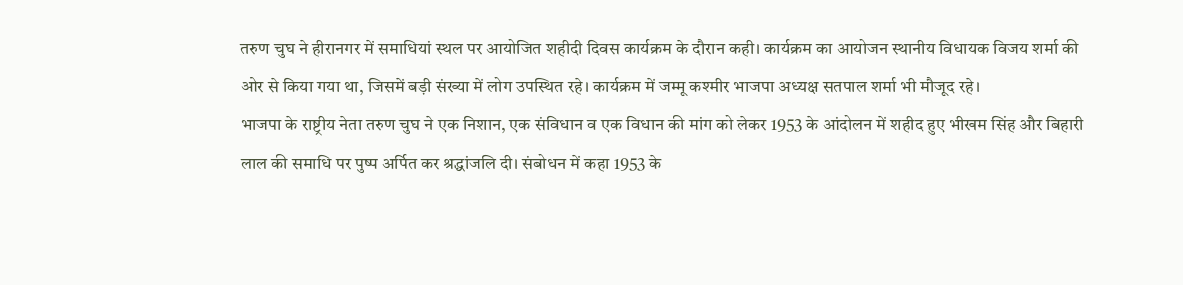तरुण चुघ ने हीरानगर में समाधियां स्थल पर आयोजित शहीदी दिवस कार्यक्रम के दौरान कही। कार्यक्रम का आयोजन स्थानीय विधायक विजय शर्मा की ओर से किया गया था, जिसमें बड़ी संख्या में लोग उपस्थित रहे। कार्यक्रम में जम्मू कश्मीर भाजपा अध्यक्ष सतपाल शर्मा भी मौजूद रहे।
भाजपा के राष्ट्रीय नेता तरुण चुघ ने एक निशान, एक संविधान व एक विधान की मांग को लेकर 1953 के आंदोलन में शहीद हुए भीखम सिंह और बिहारी लाल की समाधि पर पुष्प अर्पित कर श्रद्धांजलि दी। संबोधन में कहा 1953 के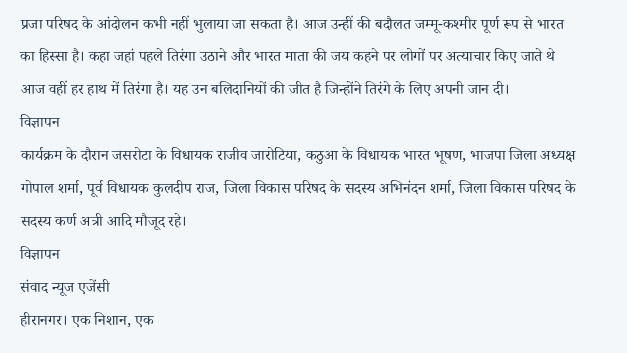प्रजा परिषद के आंदोलन कभी नहीं भुलाया जा सकता है। आज उन्हीं की बदौलत जम्मू-कश्मीर पूर्ण रूप से भारत का हिस्सा है। कहा जहां पहले तिरंगा उठाने और भारत माता की जय कहने पर लोगों पर अत्याचार किए जाते थे आज वहीं हर हाथ में तिरंगा है। यह उन बलिदानियों की जीत है जिन्होंने तिरंगे के लिए अपनी जान दी।
विज्ञापन
कार्यक्रम के दौरान जसरोटा के विधायक राजीव जारोटिया, कठुआ के विधायक भारत भूषण, भाजपा जिला अध्यक्ष गोपाल शर्मा, पूर्व विधायक कुलदीप राज, जिला विकास परिषद के सदस्य अभिनंदन शर्मा, जिला विकास परिषद के सदस्य कर्ण अत्री आदि मौजूद रहे।
विज्ञापन
संवाद न्यूज एजेंसी
हीरानगर। एक निशान, एक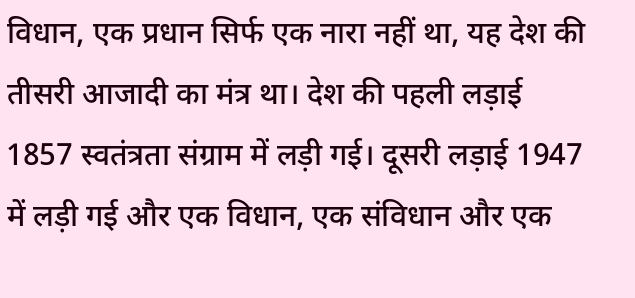विधान, एक प्रधान सिर्फ एक नारा नहीं था, यह देश की तीसरी आजादी का मंत्र था। देश की पहली लड़ाई 1857 स्वतंत्रता संग्राम में लड़ी गई। दूसरी लड़ाई 1947 में लड़ी गई और एक विधान, एक संविधान और एक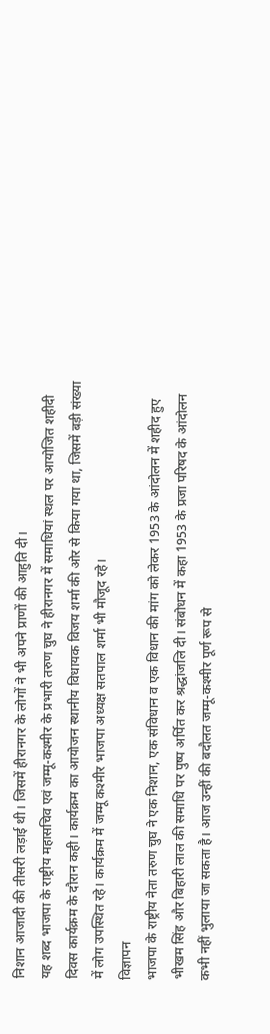निशान आजादी की तीसरी लड़ाई थी। जिसमें हीरानगर के लोगों ने भी अपने प्राणों की आहुति दी।
यह शब्द भाजपा के राष्ट्रीय महासचिव एवं जम्मू-कश्मीर के प्रभारी तरुण चुघ ने हीरानगर में समाधियां स्थल पर आयोजित शहीदी दिवस कार्यक्रम के दौरान कही। कार्यक्रम का आयोजन स्थानीय विधायक विजय शर्मा की ओर से किया गया था, जिसमें बड़ी संख्या में लोग उपस्थित रहे। कार्यक्रम में जम्मू कश्मीर भाजपा अध्यक्ष सतपाल शर्मा भी मौजूद रहे।
विज्ञापन
भाजपा के राष्ट्रीय नेता तरुण चुघ ने एक निशान, एक संविधान व एक विधान की मांग को लेकर 1953 के आंदोलन में शहीद हुए भीखम सिंह और बिहारी लाल की समाधि पर पुष्प अर्पित कर श्रद्धांजलि दी। संबोधन में कहा 1953 के प्रजा परिषद के आंदोलन कभी नहीं भुलाया जा सकता है। आज उन्हीं की बदौलत जम्मू-कश्मीर पूर्ण रूप से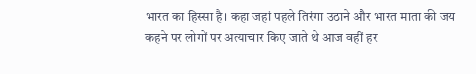भारत का हिस्सा है। कहा जहां पहले तिरंगा उठाने और भारत माता की जय कहने पर लोगों पर अत्याचार किए जाते थे आज वहीं हर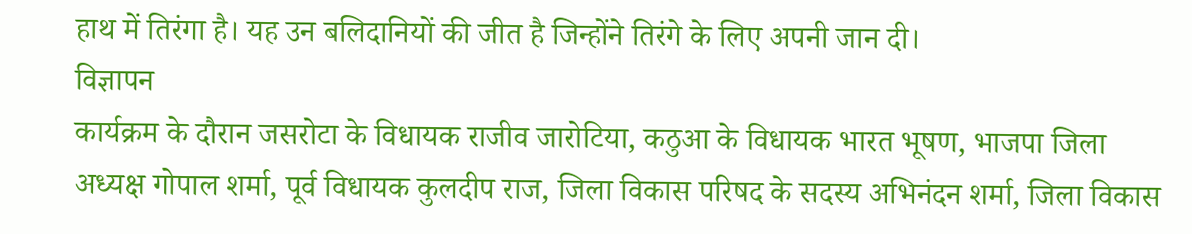हाथ में तिरंगा है। यह उन बलिदानियों की जीत है जिन्होंने तिरंगे के लिए अपनी जान दी।
विज्ञापन
कार्यक्रम के दौरान जसरोटा के विधायक राजीव जारोटिया, कठुआ के विधायक भारत भूषण, भाजपा जिला अध्यक्ष गोपाल शर्मा, पूर्व विधायक कुलदीप राज, जिला विकास परिषद के सदस्य अभिनंदन शर्मा, जिला विकास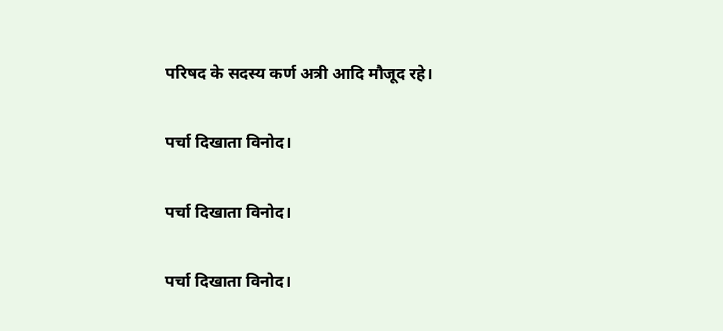परिषद के सदस्य कर्ण अत्री आदि मौजूद रहे।

पर्चा दिखाता विनोद।

पर्चा दिखाता विनोद।

पर्चा दिखाता विनोद।